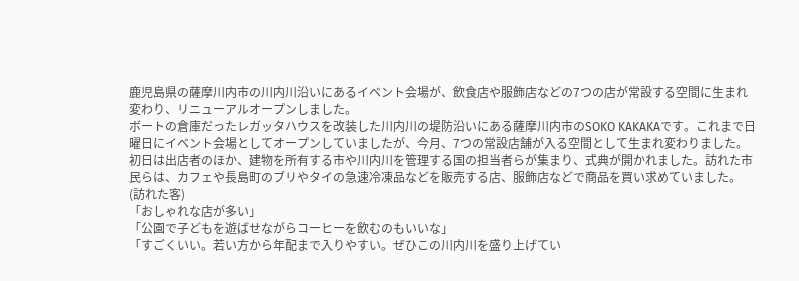鹿児島県の薩摩川内市の川内川沿いにあるイベント会場が、飲食店や服飾店などの7つの店が常設する空間に生まれ変わり、リニューアルオープンしました。
ボートの倉庫だったレガッタハウスを改装した川内川の堤防沿いにある薩摩川内市のSOKO KAKAKAです。これまで日曜日にイベント会場としてオープンしていましたが、今月、7つの常設店舗が入る空間として生まれ変わりました。
初日は出店者のほか、建物を所有する市や川内川を管理する国の担当者らが集まり、式典が開かれました。訪れた市民らは、カフェや長島町のブリやタイの急速冷凍品などを販売する店、服飾店などで商品を買い求めていました。
(訪れた客)
「おしゃれな店が多い」
「公園で子どもを遊ばせながらコーヒーを飲むのもいいな」
「すごくいい。若い方から年配まで入りやすい。ぜひこの川内川を盛り上げてい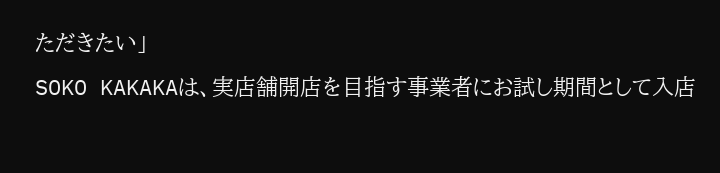ただきたい」
SOKO KAKAKAは、実店舗開店を目指す事業者にお試し期間として入店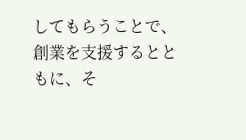してもらうことで、創業を支援するとともに、そ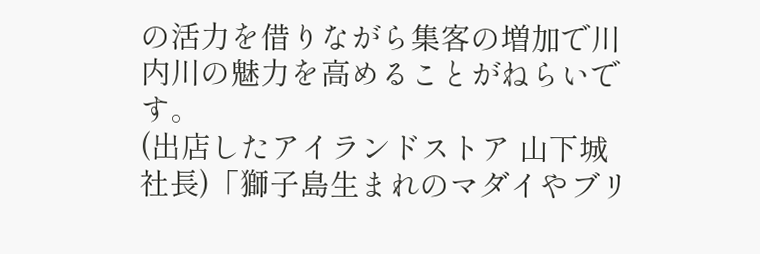の活力を借りながら集客の増加で川内川の魅力を高めることがねらいです。
(出店したアイランドストア 山下城社長)「獅子島生まれのマダイやブリ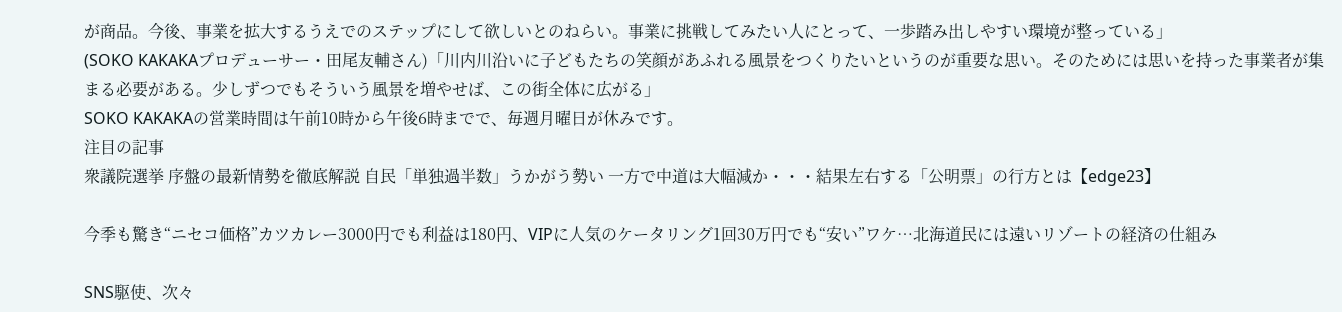が商品。今後、事業を拡大するうえでのステップにして欲しいとのねらい。事業に挑戦してみたい人にとって、一歩踏み出しやすい環境が整っている」
(SOKO KAKAKAプロデューサー・田尾友輔さん)「川内川沿いに子どもたちの笑顔があふれる風景をつくりたいというのが重要な思い。そのためには思いを持った事業者が集まる必要がある。少しずつでもそういう風景を増やせば、この街全体に広がる」
SOKO KAKAKAの営業時間は午前10時から午後6時までで、毎週月曜日が休みです。
注目の記事
衆議院選挙 序盤の最新情勢を徹底解説 自民「単独過半数」うかがう勢い 一方で中道は大幅減か・・・結果左右する「公明票」の行方とは【edge23】

今季も驚き“ニセコ価格”カツカレー3000円でも利益は180円、VIPに人気のケータリング1回30万円でも“安い”ワケ…北海道民には遠いリゾートの経済の仕組み

SNS駆使、次々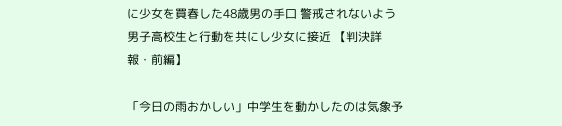に少女を買春した48歳男の手口 警戒されないよう男子高校生と行動を共にし少女に接近 【判決詳報・前編】

「今日の雨おかしい」中学生を動かしたのは気象予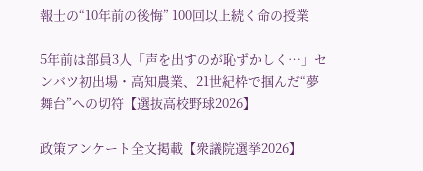報士の“10年前の後悔” 100回以上続く命の授業

5年前は部員3人「声を出すのが恥ずかしく⋯」センバツ初出場・高知農業、21世紀枠で掴んだ“夢舞台”への切符【選抜高校野球2026】

政策アンケート全文掲載【衆議院選挙2026】